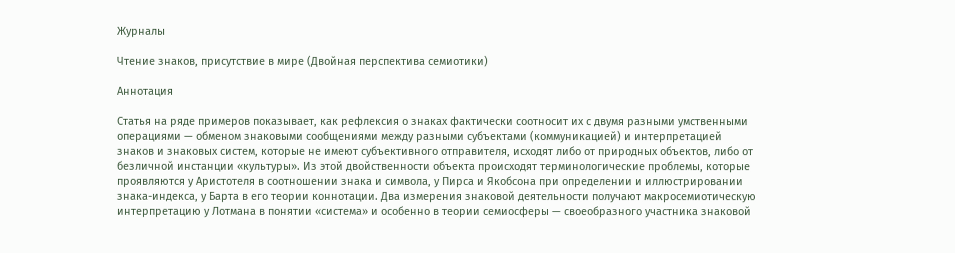Журналы

Чтение знаков, присутствие в мире (Двойная перспектива семиотики)

Аннотация

Статья на ряде примеров показывает, как рефлексия о знаках фактически соотносит их с двумя разными умственными операциями — обменом знаковыми сообщениями между разными субъектами (коммуникацией) и интерпретацией знаков и знаковых систем, которые не имеют субъективного отправителя, исходят либо от природных объектов, либо от безличной инстанции «культуры». Из этой двойственности объекта происходят терминологические проблемы, которые проявляются у Аристотеля в соотношении знака и символа, у Пирса и Якобсона при определении и иллюстрировании знака-индекса, у Барта в его теории коннотации. Два измерения знаковой деятельности получают макросемиотическую интерпретацию у Лотмана в понятии «система» и особенно в теории семиосферы — своеобразного участника знаковой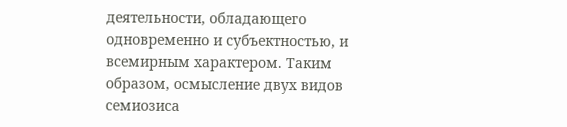деятельности, обладающего одновременно и субъектностью, и всемирным характером. Таким образом, осмысление двух видов семиозиса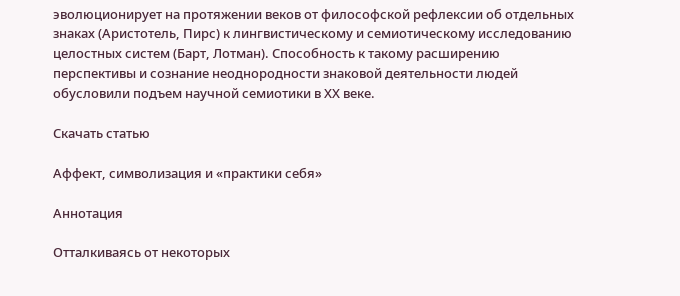эволюционирует на протяжении веков от философской рефлексии об отдельных знаках (Аристотель, Пирс) к лингвистическому и семиотическому исследованию целостных систем (Барт, Лотман). Способность к такому расширению перспективы и сознание неоднородности знаковой деятельности людей обусловили подъем научной семиотики в ХХ веке.

Скачать статью

Аффект, символизация и «практики себя»

Аннотация

Отталкиваясь от некоторых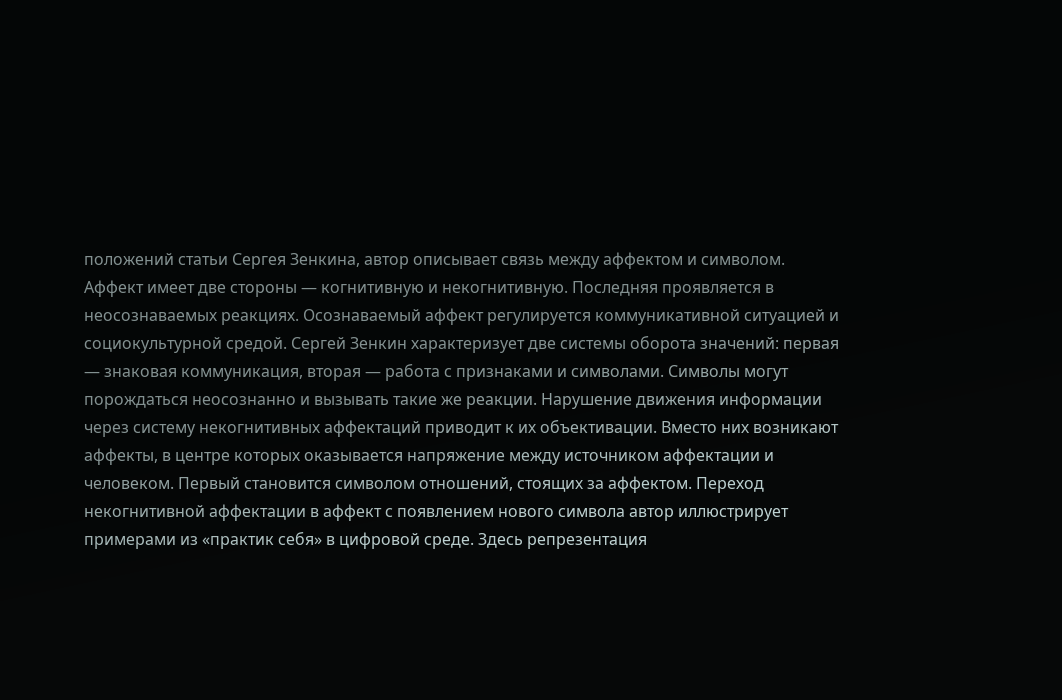положений статьи Сергея Зенкина, автор описывает связь между аффектом и символом. Аффект имеет две стороны — когнитивную и некогнитивную. Последняя проявляется в неосознаваемых реакциях. Осознаваемый аффект регулируется коммуникативной ситуацией и социокультурной средой. Сергей Зенкин характеризует две системы оборота значений: первая — знаковая коммуникация, вторая — работа с признаками и символами. Символы могут порождаться неосознанно и вызывать такие же реакции. Нарушение движения информации через систему некогнитивных аффектаций приводит к их объективации. Вместо них возникают аффекты, в центре которых оказывается напряжение между источником аффектации и человеком. Первый становится символом отношений, стоящих за аффектом. Переход некогнитивной аффектации в аффект с появлением нового символа автор иллюстрирует примерами из «практик себя» в цифровой среде. Здесь репрезентация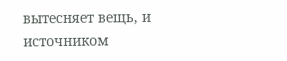вытесняет вещь, и источником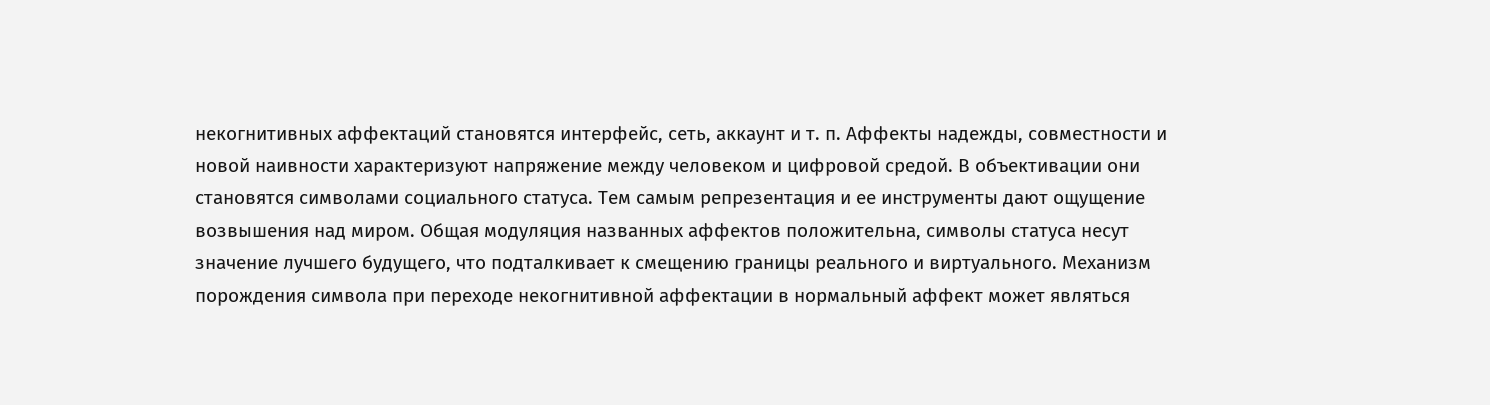некогнитивных аффектаций становятся интерфейс, сеть, аккаунт и т. п. Аффекты надежды, совместности и новой наивности характеризуют напряжение между человеком и цифровой средой. В объективации они становятся символами социального статуса. Тем самым репрезентация и ее инструменты дают ощущение возвышения над миром. Общая модуляция названных аффектов положительна, символы статуса несут значение лучшего будущего, что подталкивает к смещению границы реального и виртуального. Механизм порождения символа при переходе некогнитивной аффектации в нормальный аффект может являться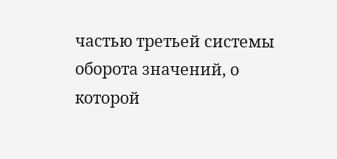частью третьей системы оборота значений, о которой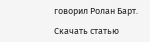говорил Ролан Барт.

Скачать статью